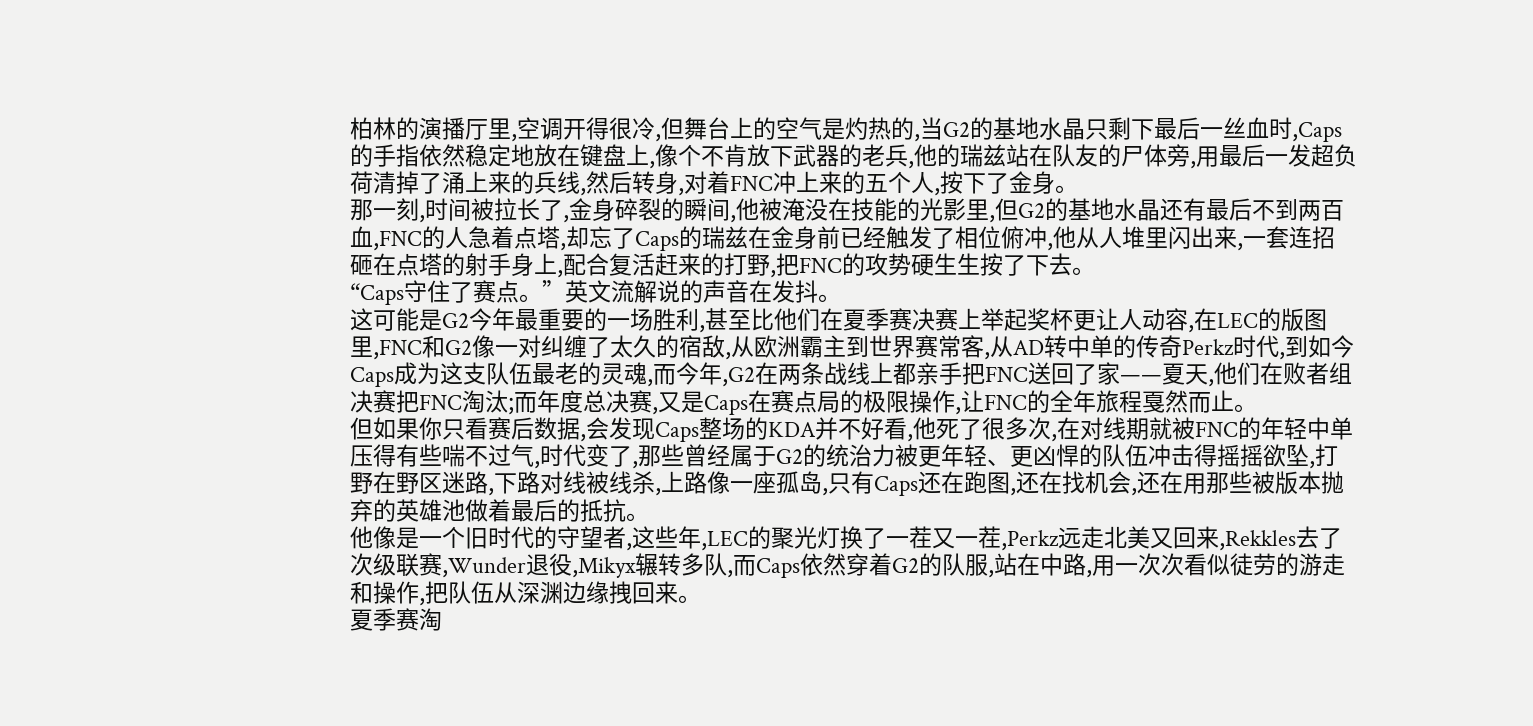柏林的演播厅里,空调开得很冷,但舞台上的空气是灼热的,当G2的基地水晶只剩下最后一丝血时,Caps的手指依然稳定地放在键盘上,像个不肯放下武器的老兵,他的瑞兹站在队友的尸体旁,用最后一发超负荷清掉了涌上来的兵线,然后转身,对着FNC冲上来的五个人,按下了金身。
那一刻,时间被拉长了,金身碎裂的瞬间,他被淹没在技能的光影里,但G2的基地水晶还有最后不到两百血,FNC的人急着点塔,却忘了Caps的瑞兹在金身前已经触发了相位俯冲,他从人堆里闪出来,一套连招砸在点塔的射手身上,配合复活赶来的打野,把FNC的攻势硬生生按了下去。
“Caps守住了赛点。”英文流解说的声音在发抖。
这可能是G2今年最重要的一场胜利,甚至比他们在夏季赛决赛上举起奖杯更让人动容,在LEC的版图里,FNC和G2像一对纠缠了太久的宿敌,从欧洲霸主到世界赛常客,从AD转中单的传奇Perkz时代,到如今Caps成为这支队伍最老的灵魂,而今年,G2在两条战线上都亲手把FNC送回了家——夏天,他们在败者组决赛把FNC淘汰;而年度总决赛,又是Caps在赛点局的极限操作,让FNC的全年旅程戛然而止。
但如果你只看赛后数据,会发现Caps整场的KDA并不好看,他死了很多次,在对线期就被FNC的年轻中单压得有些喘不过气,时代变了,那些曾经属于G2的统治力被更年轻、更凶悍的队伍冲击得摇摇欲坠,打野在野区迷路,下路对线被线杀,上路像一座孤岛,只有Caps还在跑图,还在找机会,还在用那些被版本抛弃的英雄池做着最后的抵抗。
他像是一个旧时代的守望者,这些年,LEC的聚光灯换了一茬又一茬,Perkz远走北美又回来,Rekkles去了次级联赛,Wunder退役,Mikyx辗转多队,而Caps依然穿着G2的队服,站在中路,用一次次看似徒劳的游走和操作,把队伍从深渊边缘拽回来。
夏季赛淘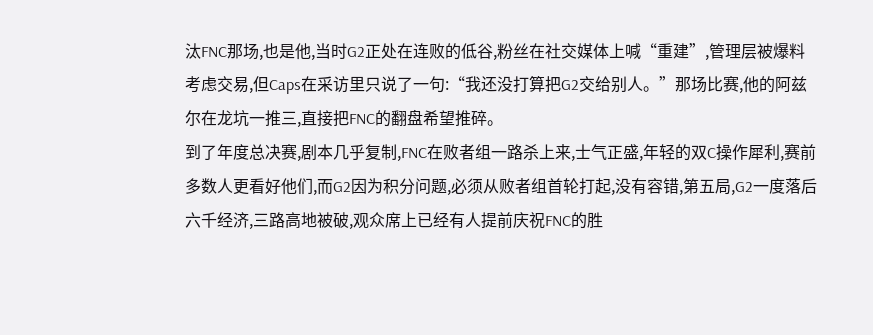汰FNC那场,也是他,当时G2正处在连败的低谷,粉丝在社交媒体上喊“重建”,管理层被爆料考虑交易,但Caps在采访里只说了一句:“我还没打算把G2交给别人。”那场比赛,他的阿兹尔在龙坑一推三,直接把FNC的翻盘希望推碎。
到了年度总决赛,剧本几乎复制,FNC在败者组一路杀上来,士气正盛,年轻的双C操作犀利,赛前多数人更看好他们,而G2因为积分问题,必须从败者组首轮打起,没有容错,第五局,G2一度落后六千经济,三路高地被破,观众席上已经有人提前庆祝FNC的胜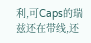利,可Caps的瑞兹还在带线,还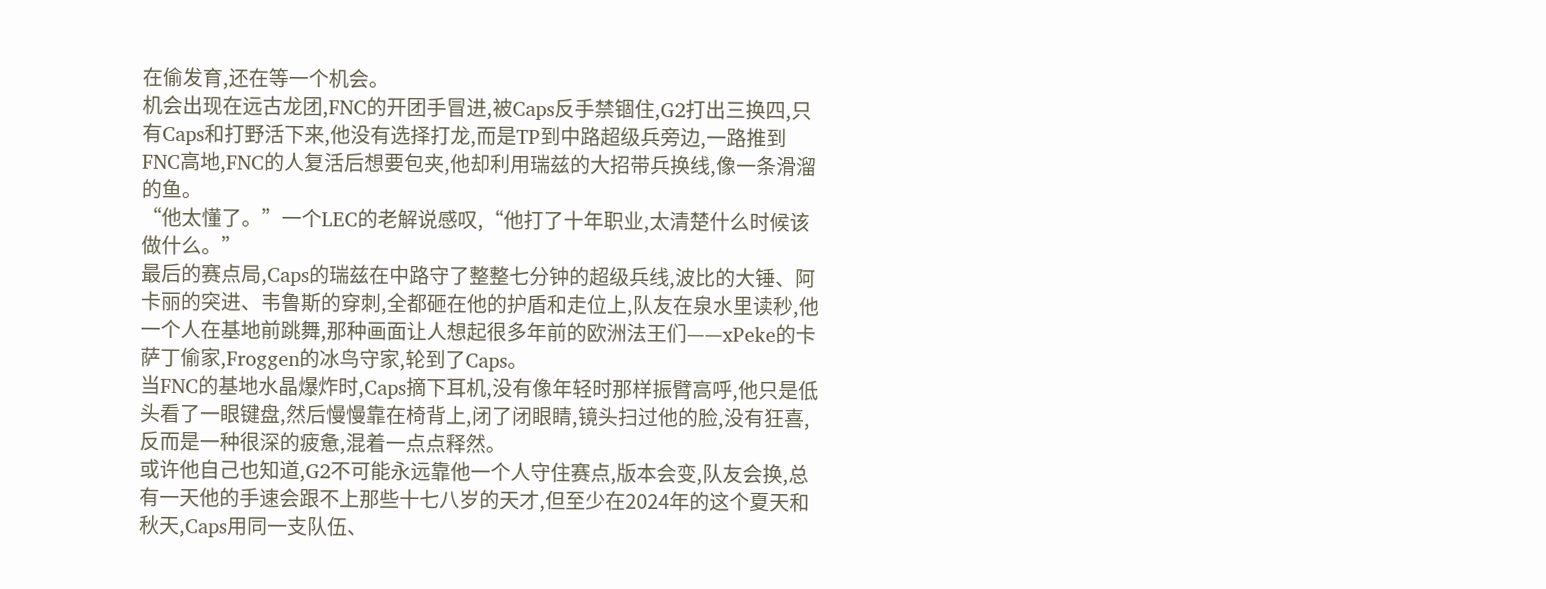在偷发育,还在等一个机会。
机会出现在远古龙团,FNC的开团手冒进,被Caps反手禁锢住,G2打出三换四,只有Caps和打野活下来,他没有选择打龙,而是TP到中路超级兵旁边,一路推到FNC高地,FNC的人复活后想要包夹,他却利用瑞兹的大招带兵换线,像一条滑溜的鱼。
“他太懂了。”一个LEC的老解说感叹,“他打了十年职业,太清楚什么时候该做什么。”
最后的赛点局,Caps的瑞兹在中路守了整整七分钟的超级兵线,波比的大锤、阿卡丽的突进、韦鲁斯的穿刺,全都砸在他的护盾和走位上,队友在泉水里读秒,他一个人在基地前跳舞,那种画面让人想起很多年前的欧洲法王们——xPeke的卡萨丁偷家,Froggen的冰鸟守家,轮到了Caps。
当FNC的基地水晶爆炸时,Caps摘下耳机,没有像年轻时那样振臂高呼,他只是低头看了一眼键盘,然后慢慢靠在椅背上,闭了闭眼睛,镜头扫过他的脸,没有狂喜,反而是一种很深的疲惫,混着一点点释然。
或许他自己也知道,G2不可能永远靠他一个人守住赛点,版本会变,队友会换,总有一天他的手速会跟不上那些十七八岁的天才,但至少在2024年的这个夏天和秋天,Caps用同一支队伍、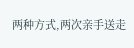两种方式,两次亲手送走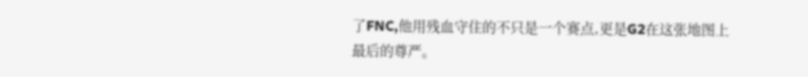了FNC,他用残血守住的不只是一个赛点,更是G2在这张地图上最后的尊严。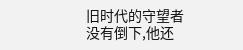旧时代的守望者没有倒下,他还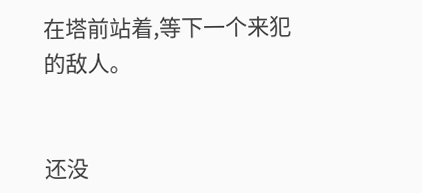在塔前站着,等下一个来犯的敌人。


还没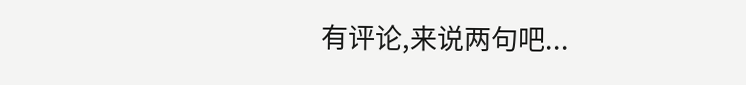有评论,来说两句吧...